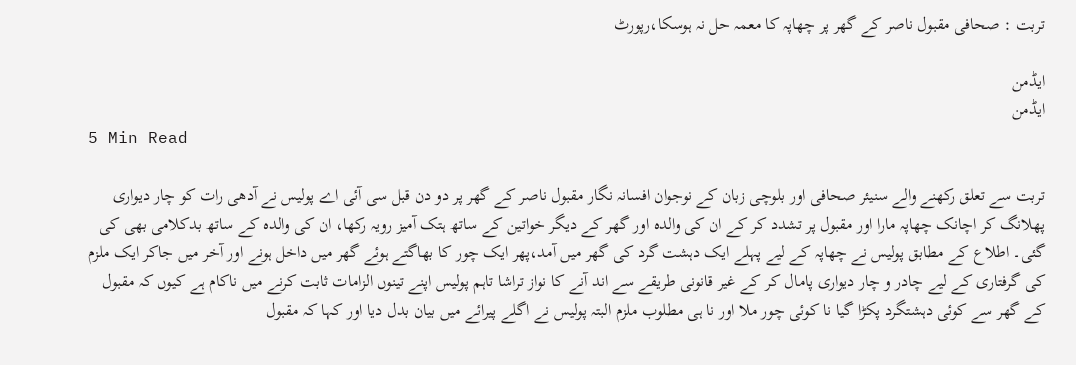تربت : صحافی مقبول ناصر کے گھر پر چھاپہ کا معمہ حل نہ ہوسکا،رپورٹ

ایڈمن
ایڈمن
5 Min Read

تربت سے تعلق رکھنے والے سنیئر صحافی اور بلوچی زبان کے نوجوان افسانہ نگار مقبول ناصر کے گھر پر دو دن قبل سی آئی اے پولیس نے آدھی رات کو چار دیواری پھلانگ کر اچانک چھاپہ مارا اور مقبول پر تشدد کر کے ان کی والدہ اور گھر کے دیگر خواتین کے ساتھ ہتک آمیز رویہ رکھا، ان کی والدہ کے ساتھ بدکلامی بھی کی گئی۔ اطلاع کے مطابق پولیس نے چھاپہ کے لیے پہلے ایک دہشت گرد کی گھر میں آمد،پھر ایک چور کا بھاگتے ہوئے گھر میں داخل ہونے اور آخر میں جاکر ایک ملزم کی گرفتاری کے لیے چادر و چار دیواری پامال کر کے غیر قانونی طریقے سے اند آنے کا نواز تراشا تاہم پولیس اپنے تینوں الزامات ثابت کرنے میں ناکام ہے کیوں کہ مقبول کے گھر سے کوئی دہشتگرد پکڑا گیا نا کوئی چور ملا اور نا ہی مطلوب ملزم البتہ پولیس نے اگلے پیرائے میں بیان بدل دیا اور کہا کہ مقبول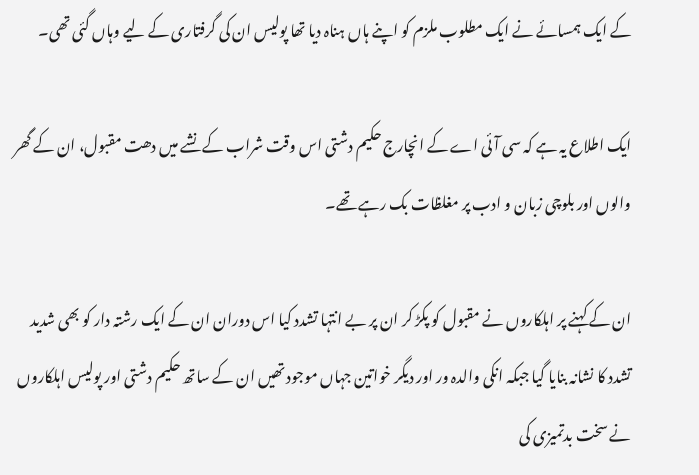کے ایک ہمسائے نے ایک مطلوب ملزم کو اپنے ہاں ہناہ دیا تھا پولیس ان کی گرفتاری کے لیے وہاں گئی تھی۔

ایک اطلاع یہ ہے کہ سی آئی اے کے انچارج حکیم دشتی اس وقت شراب کے نشے میں دھت مقبول، ان کے گھر والوں اور بلوچی زبان و ادب پر مغلظات بک رہے تھے۔

ان کے کہنے پر اہلکاروں نے مقبول کو پکڑ کر ان پر بے انتہا تشدد کیا اس دوران ان کے ایک رشتہ دار کو بھی شدید تشدد کا نشانہ بنایا گیا جبکہ انکی والدہ ور اور دیگر خواتین جہاں موجود تھیں ان کے ساتھ حکیم دشتی اور پولیس اہلکاروں نے سخت بدتمیزی کی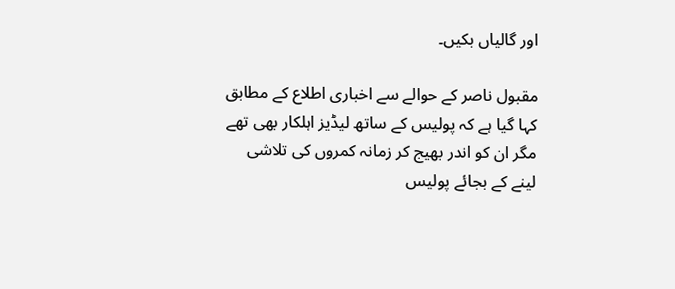اور گالیاں بکیں۔

مقبول ناصر کے حوالے سے اخباری اطلاع کے مطابق کہا گیا ہے کہ پولیس کے ساتھ لیڈیز اہلکار بھی تھے مگر ان کو اندر بھیج کر زمانہ کمروں کی تلاشی لینے کے بجائے پولیس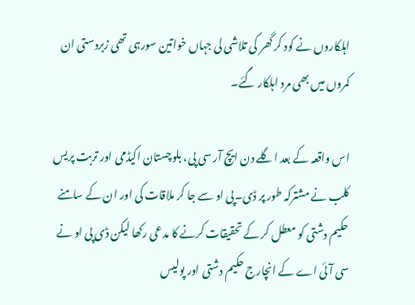اہلکاروں نے کود کر گھر کی تلاشی لی جہاں خواتین سورہی تھی زبردستی ان کمروں میں بھی مرد اہلکار گئے۔

اس واقعہ کے بعد اگلے دن ایچ آر سی پی، بلوچستان اکیڈمی اور تربت پریس کلب نے مشترکہ طور پر ڈی۔پی او سے جا کر ملاقات کی اور ان کے سامنے حکیم دشتی کو معطل کر کے تحقیقات کرنے کا مدعی رکھا لیکن ڈی پی او نے سی آئی اے کے انچارج حکیم دشتی اور پولیس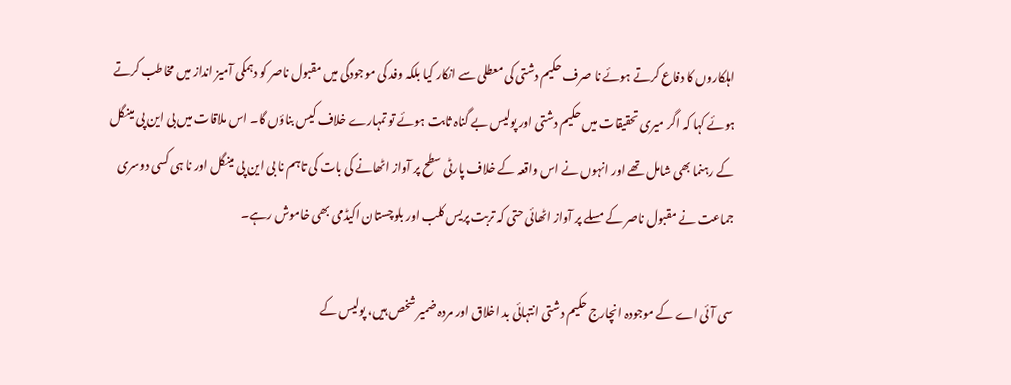اہلکاروں کا دفاع کرتے ہوئے نا صرف حکیم دشتی کی معطلی سے انکار کیا بلکہ وفد کی موجودگی میں مقبول ناصر کو دہمکی آمیز انداز میں مخاطب کرتے ہوئے کہا کہ اگر میری تحقیقات میں حکیم دشتی اور پولیس بے گناہ ثابت ہوئے تو تمہارے خلاف کیس بناؤں گا۔ اس ملاقات میں بی این پی مینگل کے رہنما بھی شامل تھے اور انہوں نے اس واقعہ کے خلاف پارٹی سطح پر آواز اٹھانے کی بات کی تاہم نا بی این پی مینگل اور نا ہی کسی دوسری جماعت نے مقبول ناصر کے مسلے پر آواز اٹھائی حتی کہ تربت پریس کلب اور بلوچستان اکیڈمی بھی خاموش رہے۔

سی آئی اے کے موجودہ انچارج حکیم دشتی انتہائی بد اخلاق اور مردہ ضمیر شخص ہیں، پولیس کے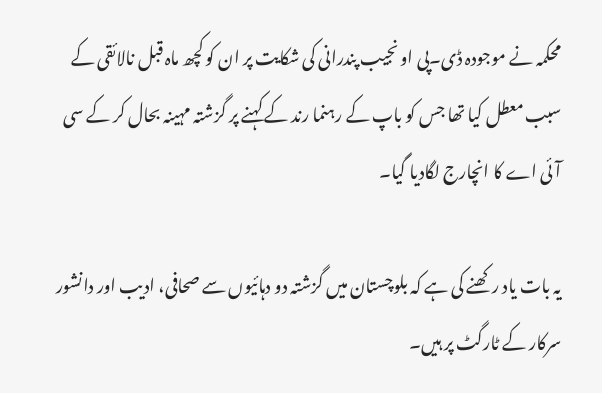محکمہ نے موجودہ ڈی۔پی او نجیب پندرانی کی شکایت پر ان کو کچھ ماہ قبل نالائقی کے سبب معطل کیا تھا جس کو باپ کے رہنما رند کے کہنے پر گزشتہ مہینہ بحال کر کے سی آئی اے کا انچارج لگادیا گیا۔

یہ بات یاد رکھنے کی ہے کہ بلوچستان میں گزشتہ دو دہائیوں سے صحافی، ادیب اور دانشور سرکار کے ٹارگٹ پر ہیں۔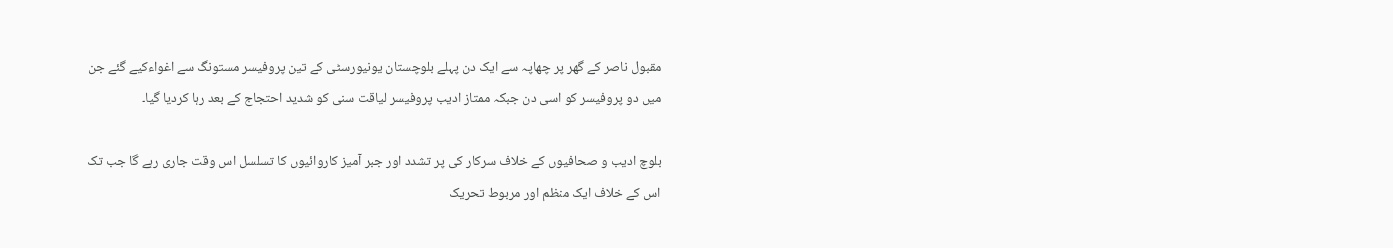مقبول ناصر کے گھر پر چھاپہ سے ایک دن پہلے بلوچستان یونیورسٹی کے تین پروفیسر مستونگ سے اغواءکیے گئے جن میں دو پروفیسر کو اسی دن جبکہ ممتاز ادیب پروفیسر لیاقت سنی کو شدید احتجاج کے بعد رہا کردیا گیا۔

بلوچ ادیب و صحافیوں کے خلاف سرکار کی پر تشدد اور جبر آمیز کاروائیوں کا تسلسل اس وقت جاری رہے گا جب تک اس کے خلاف ایک منظم اور مربوط تحریک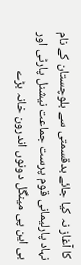کا آغاز نہ کیا جائے بدقسمتی سے بلوچستان کے نام نہاد پارلیمانی قوم پرست جماعت نیشنل پارٹی اور بی این پی مینگل دونوں اندرون خانہ بڑے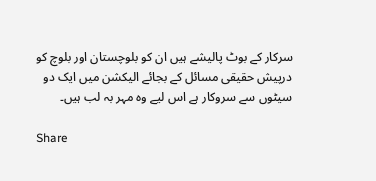سرکار کے بوٹ پالیشے ہیں ان کو بلوچستان اور بلوچ کو درپیش حقیقی مسائل کے بجائے الیکشن میں ایک دو سیٹوں سے سروکار ہے اس لیے وہ مہر بہ لب ہیں۔

Share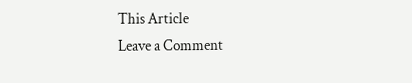This Article
Leave a Comment